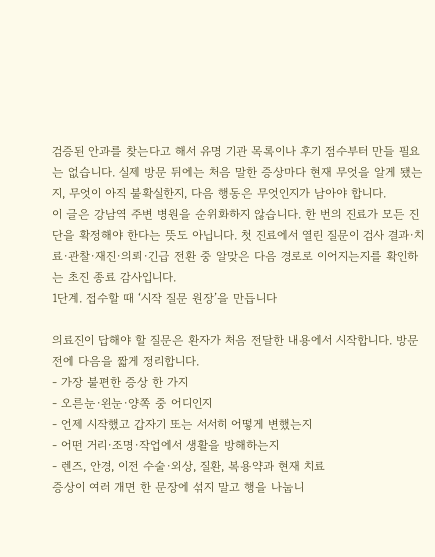검증된 안과를 찾는다고 해서 유명 기관 목록이나 후기 점수부터 만들 필요는 없습니다. 실제 방문 뒤에는 처음 말한 증상마다 현재 무엇을 알게 됐는지, 무엇이 아직 불확실한지, 다음 행동은 무엇인지가 남아야 합니다.
이 글은 강남역 주변 병원을 순위화하지 않습니다. 한 번의 진료가 모든 진단을 확정해야 한다는 뜻도 아닙니다. 첫 진료에서 열린 질문이 검사 결과·치료·관찰·재진·의뢰·긴급 전환 중 알맞은 다음 경로로 이어지는지를 확인하는 초진 종료 감사입니다.
1단계. 접수할 때 ‘시작 질문 원장’을 만듭니다

의료진이 답해야 할 질문은 환자가 처음 전달한 내용에서 시작합니다. 방문 전에 다음을 짧게 정리합니다.
- 가장 불편한 증상 한 가지
- 오른눈·왼눈·양쪽 중 어디인지
- 언제 시작했고 갑자기 또는 서서히 어떻게 변했는지
- 어떤 거리·조명·작업에서 생활을 방해하는지
- 렌즈, 안경, 이전 수술·외상, 질환, 복용약과 현재 치료
증상이 여러 개면 한 문장에 섞지 말고 행을 나눕니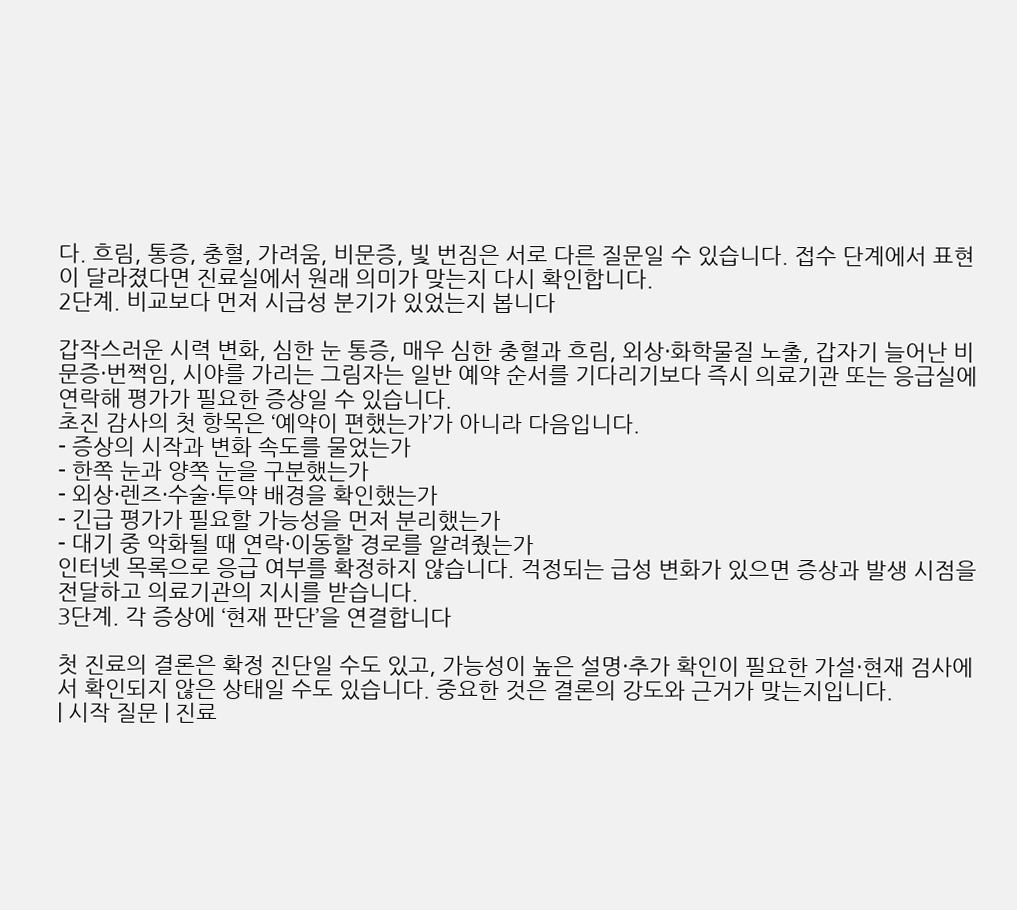다. 흐림, 통증, 충혈, 가려움, 비문증, 빛 번짐은 서로 다른 질문일 수 있습니다. 접수 단계에서 표현이 달라졌다면 진료실에서 원래 의미가 맞는지 다시 확인합니다.
2단계. 비교보다 먼저 시급성 분기가 있었는지 봅니다

갑작스러운 시력 변화, 심한 눈 통증, 매우 심한 충혈과 흐림, 외상·화학물질 노출, 갑자기 늘어난 비문증·번쩍임, 시야를 가리는 그림자는 일반 예약 순서를 기다리기보다 즉시 의료기관 또는 응급실에 연락해 평가가 필요한 증상일 수 있습니다.
초진 감사의 첫 항목은 ‘예약이 편했는가’가 아니라 다음입니다.
- 증상의 시작과 변화 속도를 물었는가
- 한쪽 눈과 양쪽 눈을 구분했는가
- 외상·렌즈·수술·투약 배경을 확인했는가
- 긴급 평가가 필요할 가능성을 먼저 분리했는가
- 대기 중 악화될 때 연락·이동할 경로를 알려줬는가
인터넷 목록으로 응급 여부를 확정하지 않습니다. 걱정되는 급성 변화가 있으면 증상과 발생 시점을 전달하고 의료기관의 지시를 받습니다.
3단계. 각 증상에 ‘현재 판단’을 연결합니다

첫 진료의 결론은 확정 진단일 수도 있고, 가능성이 높은 설명·추가 확인이 필요한 가설·현재 검사에서 확인되지 않은 상태일 수도 있습니다. 중요한 것은 결론의 강도와 근거가 맞는지입니다.
| 시작 질문 | 진료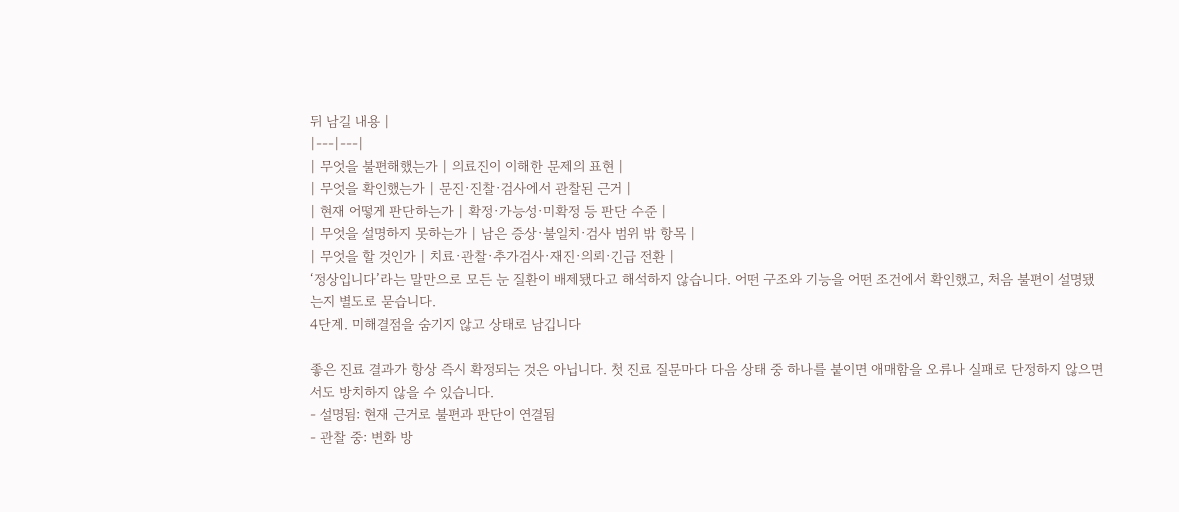뒤 남길 내용 |
|---|---|
| 무엇을 불편해했는가 | 의료진이 이해한 문제의 표현 |
| 무엇을 확인했는가 | 문진·진찰·검사에서 관찰된 근거 |
| 현재 어떻게 판단하는가 | 확정·가능성·미확정 등 판단 수준 |
| 무엇을 설명하지 못하는가 | 남은 증상·불일치·검사 범위 밖 항목 |
| 무엇을 할 것인가 | 치료·관찰·추가검사·재진·의뢰·긴급 전환 |
‘정상입니다’라는 말만으로 모든 눈 질환이 배제됐다고 해석하지 않습니다. 어떤 구조와 기능을 어떤 조건에서 확인했고, 처음 불편이 설명됐는지 별도로 묻습니다.
4단계. 미해결점을 숨기지 않고 상태로 남깁니다

좋은 진료 결과가 항상 즉시 확정되는 것은 아닙니다. 첫 진료 질문마다 다음 상태 중 하나를 붙이면 애매함을 오류나 실패로 단정하지 않으면서도 방치하지 않을 수 있습니다.
- 설명됨: 현재 근거로 불편과 판단이 연결됨
- 관찰 중: 변화 방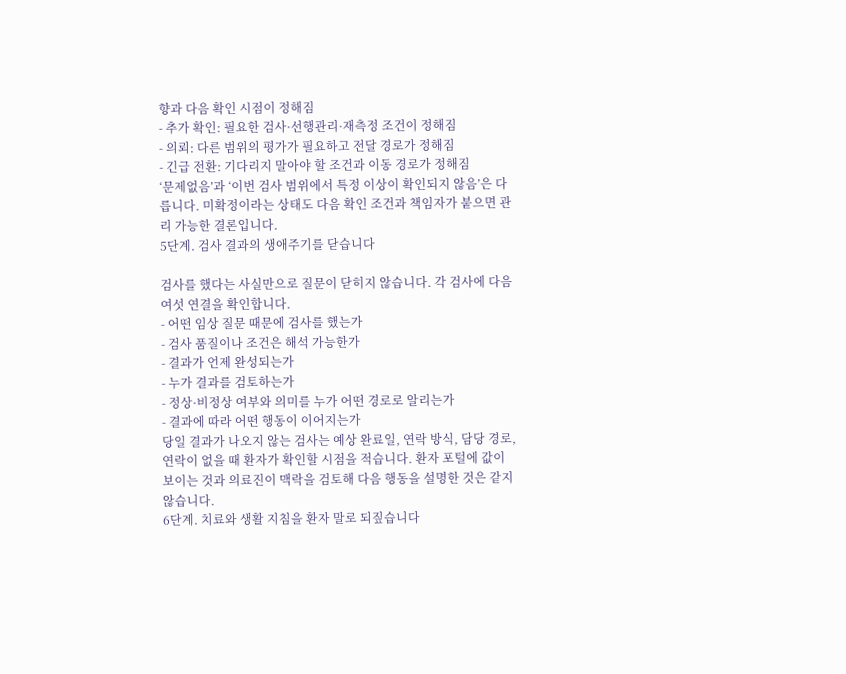향과 다음 확인 시점이 정해짐
- 추가 확인: 필요한 검사·선행관리·재측정 조건이 정해짐
- 의뢰: 다른 범위의 평가가 필요하고 전달 경로가 정해짐
- 긴급 전환: 기다리지 말아야 할 조건과 이동 경로가 정해짐
‘문제없음’과 ‘이번 검사 범위에서 특정 이상이 확인되지 않음’은 다릅니다. 미확정이라는 상태도 다음 확인 조건과 책임자가 붙으면 관리 가능한 결론입니다.
5단계. 검사 결과의 생애주기를 닫습니다

검사를 했다는 사실만으로 질문이 닫히지 않습니다. 각 검사에 다음 여섯 연결을 확인합니다.
- 어떤 임상 질문 때문에 검사를 했는가
- 검사 품질이나 조건은 해석 가능한가
- 결과가 언제 완성되는가
- 누가 결과를 검토하는가
- 정상·비정상 여부와 의미를 누가 어떤 경로로 알리는가
- 결과에 따라 어떤 행동이 이어지는가
당일 결과가 나오지 않는 검사는 예상 완료일, 연락 방식, 담당 경로, 연락이 없을 때 환자가 확인할 시점을 적습니다. 환자 포털에 값이 보이는 것과 의료진이 맥락을 검토해 다음 행동을 설명한 것은 같지 않습니다.
6단계. 치료와 생활 지침을 환자 말로 되짚습니다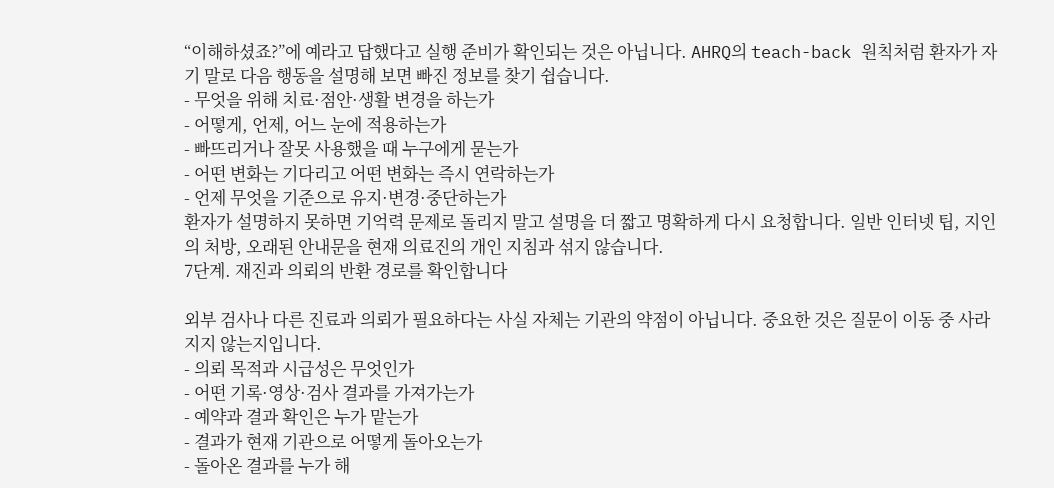“이해하셨죠?”에 예라고 답했다고 실행 준비가 확인되는 것은 아닙니다. AHRQ의 teach-back 원칙처럼 환자가 자기 말로 다음 행동을 설명해 보면 빠진 정보를 찾기 쉽습니다.
- 무엇을 위해 치료·점안·생활 변경을 하는가
- 어떻게, 언제, 어느 눈에 적용하는가
- 빠뜨리거나 잘못 사용했을 때 누구에게 묻는가
- 어떤 변화는 기다리고 어떤 변화는 즉시 연락하는가
- 언제 무엇을 기준으로 유지·변경·중단하는가
환자가 설명하지 못하면 기억력 문제로 돌리지 말고 설명을 더 짧고 명확하게 다시 요청합니다. 일반 인터넷 팁, 지인의 처방, 오래된 안내문을 현재 의료진의 개인 지침과 섞지 않습니다.
7단계. 재진과 의뢰의 반환 경로를 확인합니다

외부 검사나 다른 진료과 의뢰가 필요하다는 사실 자체는 기관의 약점이 아닙니다. 중요한 것은 질문이 이동 중 사라지지 않는지입니다.
- 의뢰 목적과 시급성은 무엇인가
- 어떤 기록·영상·검사 결과를 가져가는가
- 예약과 결과 확인은 누가 맡는가
- 결과가 현재 기관으로 어떻게 돌아오는가
- 돌아온 결과를 누가 해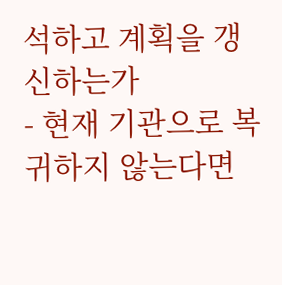석하고 계획을 갱신하는가
- 현재 기관으로 복귀하지 않는다면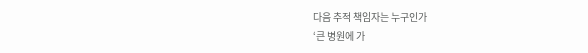다음 추적 책임자는 누구인가
‘큰 병원에 가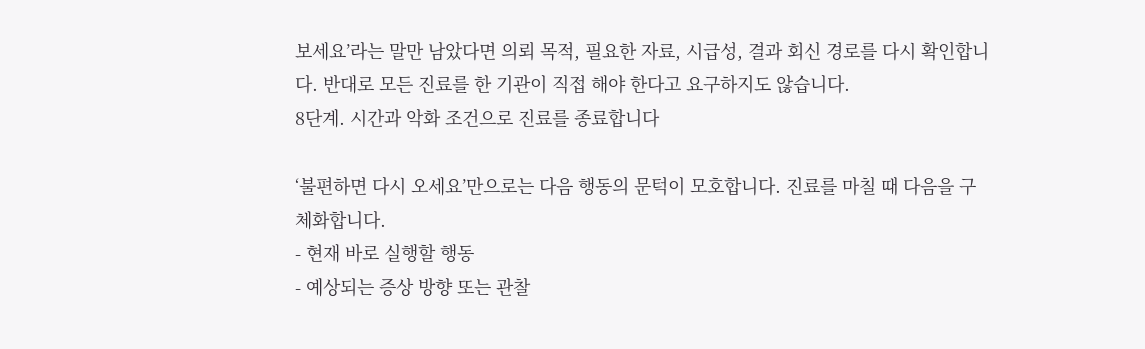보세요’라는 말만 남았다면 의뢰 목적, 필요한 자료, 시급성, 결과 회신 경로를 다시 확인합니다. 반대로 모든 진료를 한 기관이 직접 해야 한다고 요구하지도 않습니다.
8단계. 시간과 악화 조건으로 진료를 종료합니다

‘불편하면 다시 오세요’만으로는 다음 행동의 문턱이 모호합니다. 진료를 마칠 때 다음을 구체화합니다.
- 현재 바로 실행할 행동
- 예상되는 증상 방향 또는 관찰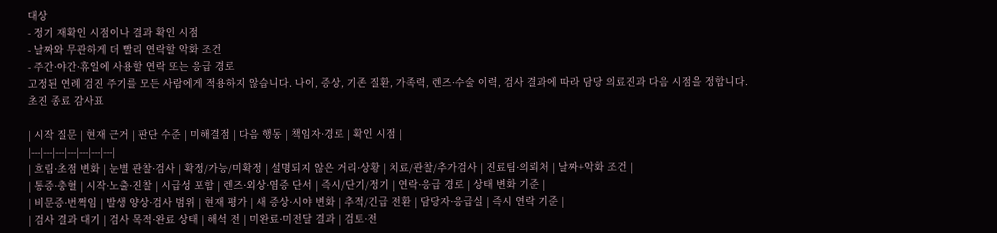대상
- 정기 재확인 시점이나 결과 확인 시점
- 날짜와 무관하게 더 빨리 연락할 악화 조건
- 주간·야간·휴일에 사용할 연락 또는 응급 경로
고정된 연례 검진 주기를 모든 사람에게 적용하지 않습니다. 나이, 증상, 기존 질환, 가족력, 렌즈·수술 이력, 검사 결과에 따라 담당 의료진과 다음 시점을 정합니다.
초진 종료 감사표

| 시작 질문 | 현재 근거 | 판단 수준 | 미해결점 | 다음 행동 | 책임자·경로 | 확인 시점 |
|---|---|---|---|---|---|---|
| 흐림·초점 변화 | 눈별 관찰·검사 | 확정/가능/미확정 | 설명되지 않은 거리·상황 | 치료/관찰/추가검사 | 진료팀·의뢰처 | 날짜+악화 조건 |
| 통증·충혈 | 시작·노출·진찰 | 시급성 포함 | 렌즈·외상·염증 단서 | 즉시/단기/정기 | 연락·응급 경로 | 상태 변화 기준 |
| 비문증·번쩍임 | 발생 양상·검사 범위 | 현재 평가 | 새 증상·시야 변화 | 추적/긴급 전환 | 담당자·응급실 | 즉시 연락 기준 |
| 검사 결과 대기 | 검사 목적·완료 상태 | 해석 전 | 미완료·미전달 결과 | 검토·전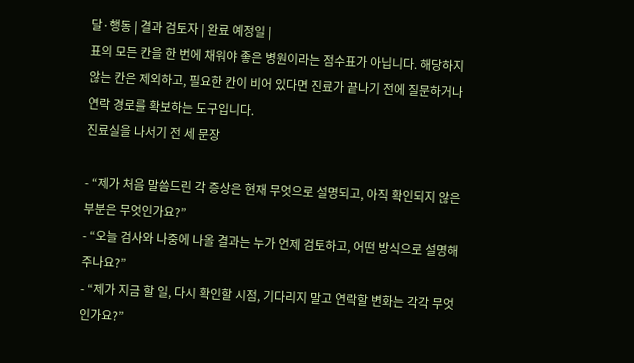달·행동 | 결과 검토자 | 완료 예정일 |
표의 모든 칸을 한 번에 채워야 좋은 병원이라는 점수표가 아닙니다. 해당하지 않는 칸은 제외하고, 필요한 칸이 비어 있다면 진료가 끝나기 전에 질문하거나 연락 경로를 확보하는 도구입니다.
진료실을 나서기 전 세 문장

- “제가 처음 말씀드린 각 증상은 현재 무엇으로 설명되고, 아직 확인되지 않은 부분은 무엇인가요?”
- “오늘 검사와 나중에 나올 결과는 누가 언제 검토하고, 어떤 방식으로 설명해 주나요?”
- “제가 지금 할 일, 다시 확인할 시점, 기다리지 말고 연락할 변화는 각각 무엇인가요?”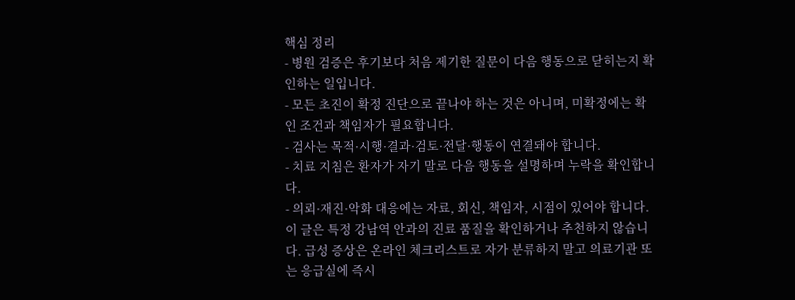핵심 정리
- 병원 검증은 후기보다 처음 제기한 질문이 다음 행동으로 닫히는지 확인하는 일입니다.
- 모든 초진이 확정 진단으로 끝나야 하는 것은 아니며, 미확정에는 확인 조건과 책임자가 필요합니다.
- 검사는 목적·시행·결과·검토·전달·행동이 연결돼야 합니다.
- 치료 지침은 환자가 자기 말로 다음 행동을 설명하며 누락을 확인합니다.
- 의뢰·재진·악화 대응에는 자료, 회신, 책임자, 시점이 있어야 합니다.
이 글은 특정 강남역 안과의 진료 품질을 확인하거나 추천하지 않습니다. 급성 증상은 온라인 체크리스트로 자가 분류하지 말고 의료기관 또는 응급실에 즉시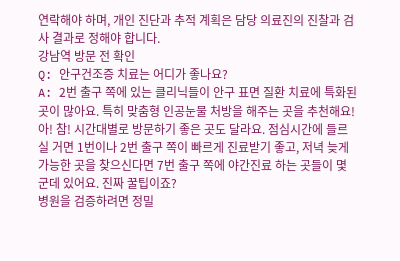연락해야 하며, 개인 진단과 추적 계획은 담당 의료진의 진찰과 검사 결과로 정해야 합니다.
강남역 방문 전 확인
Q: 안구건조증 치료는 어디가 좋나요?
A: 2번 출구 쪽에 있는 클리닉들이 안구 표면 질환 치료에 특화된 곳이 많아요. 특히 맞춤형 인공눈물 처방을 해주는 곳을 추천해요!
아! 참! 시간대별로 방문하기 좋은 곳도 달라요. 점심시간에 들르실 거면 1번이나 2번 출구 쪽이 빠르게 진료받기 좋고, 저녁 늦게 가능한 곳을 찾으신다면 7번 출구 쪽에 야간진료 하는 곳들이 몇 군데 있어요. 진짜 꿀팁이죠?
병원을 검증하려면 정밀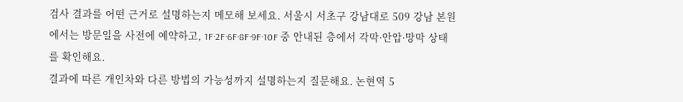검사 결과를 어떤 근거로 설명하는지 메모해 보세요. 서울시 서초구 강남대로 509 강남 본원에서는 방문일을 사전에 예약하고, 1F·2F·6F·8F·9F·10F 중 안내된 층에서 각막·안압·망막 상태를 확인해요.
결과에 따른 개인차와 다른 방법의 가능성까지 설명하는지 질문해요. 논현역 5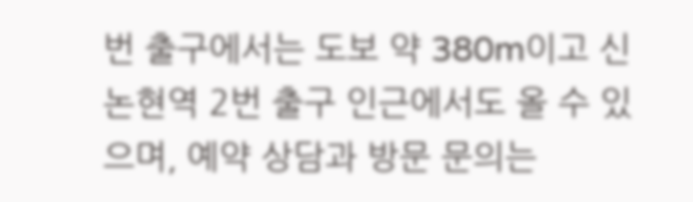번 출구에서는 도보 약 380m이고 신논현역 2번 출구 인근에서도 올 수 있으며, 예약 상담과 방문 문의는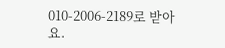010-2006-2189로 받아요.